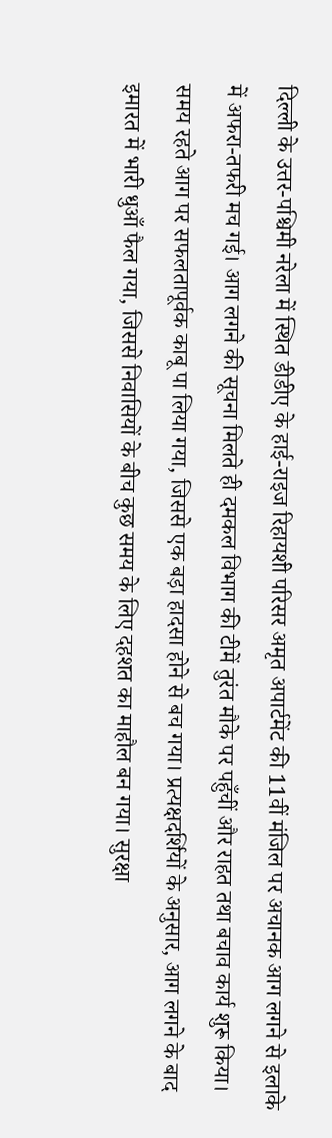दिल्ली के उत्तर-पश्चिमी नरेला में स्थित डीडीए के हाई-राइज रिहायशी परिसर अमृत अपार्टमेंट की 11वीं मंजिल पर अचानक आग लगने से इलाके में अफरा-तफरी मच गई। आग लगने की सूचना मिलते ही दमकल विभाग की टीमें तुरंत मौके पर पहुँचीं और राहत तथा बचाव कार्य शुरू किया। समय रहते आग पर सफलतापूर्वक काबू पा लिया गया, जिससे एक बड़ा हादसा होने से बच गया। प्रत्यक्षदर्शियों के अनुसार, आग लगने के बाद इमारत में भारी धुआँ फैल गया, जिससे निवासियों के बीच कुछ समय के लिए दहशत का माहौल बन गया। सुरक्षा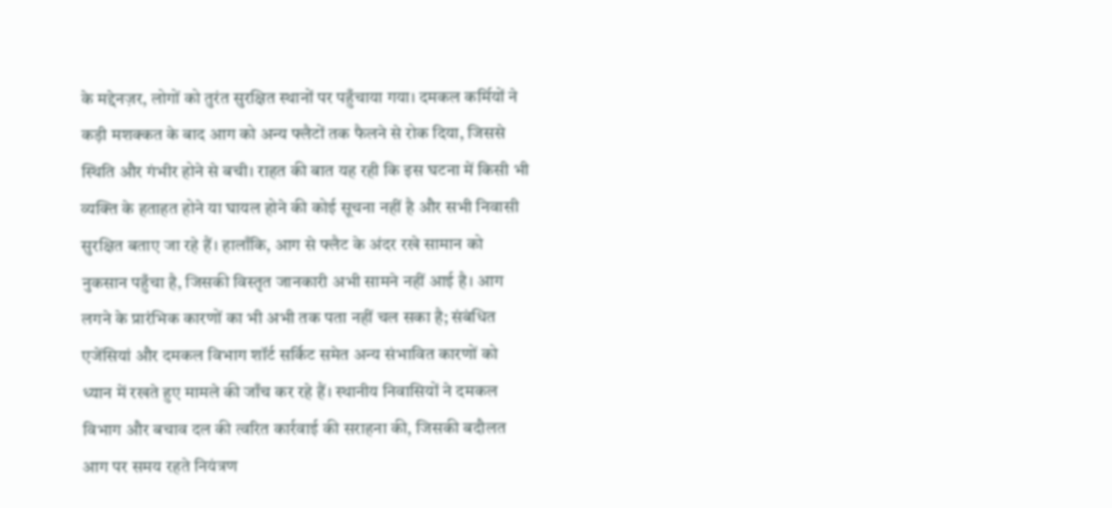के मद्देनज़र, लोगों को तुरंत सुरक्षित स्थानों पर पहुँचाया गया। दमकल कर्मियों ने कड़ी मशक्कत के बाद आग को अन्य फ्लैटों तक फैलने से रोक दिया, जिससे स्थिति और गंभीर होने से बची। राहत की बात यह रही कि इस घटना में किसी भी व्यक्ति के हताहत होने या घायल होने की कोई सूचना नहीं है और सभी निवासी सुरक्षित बताए जा रहे हैं। हालाँकि, आग से फ्लैट के अंदर रखे सामान को नुकसान पहुँचा है, जिसकी विस्तृत जानकारी अभी सामने नहीं आई है। आग लगने के प्रारंभिक कारणों का भी अभी तक पता नहीं चल सका है; संबंधित एजेंसियां और दमकल विभाग शॉर्ट सर्किट समेत अन्य संभावित कारणों को ध्यान में रखते हुए मामले की जाँच कर रहे हैं। स्थानीय निवासियों ने दमकल विभाग और बचाव दल की त्वरित कार्रवाई की सराहना की, जिसकी बदौलत आग पर समय रहते नियंत्रण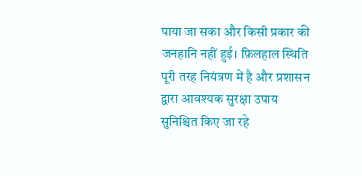पाया जा सका और किसी प्रकार की जनहानि नहीं हुई। फ़िलहाल स्थिति पूरी तरह नियंत्रण में है और प्रशासन द्वारा आवश्यक सुरक्षा उपाय सुनिश्चित किए जा रहे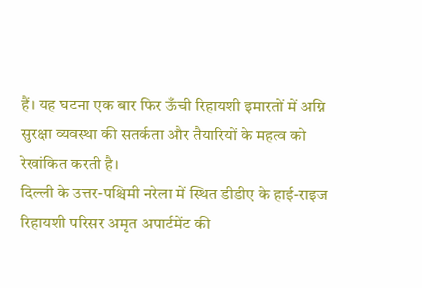हैं। यह घटना एक बार फिर ऊँची रिहायशी इमारतों में अग्नि सुरक्षा व्यवस्था की सतर्कता और तैयारियों के महत्व को रेखांकित करती है।
दिल्ली के उत्तर-पश्चिमी नरेला में स्थित डीडीए के हाई-राइज रिहायशी परिसर अमृत अपार्टमेंट की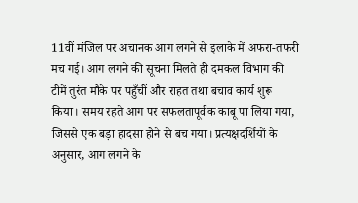11वीं मंजिल पर अचानक आग लगने से इलाके में अफरा-तफरी मच गई। आग लगने की सूचना मिलते ही दमकल विभाग की टीमें तुरंत मौके पर पहुँचीं और राहत तथा बचाव कार्य शुरू किया। समय रहते आग पर सफलतापूर्वक काबू पा लिया गया, जिससे एक बड़ा हादसा होने से बच गया। प्रत्यक्षदर्शियों के अनुसार, आग लगने के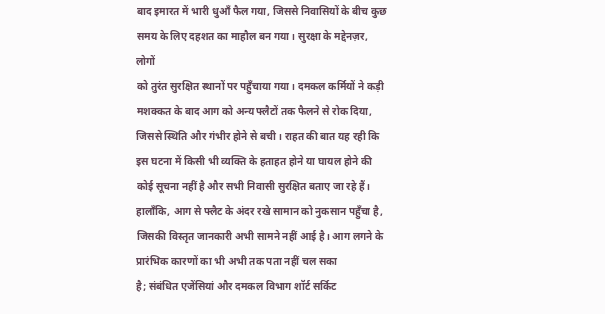बाद इमारत में भारी धुआँ फैल गया, जिससे निवासियों के बीच कुछ समय के लिए दहशत का माहौल बन गया। सुरक्षा के मद्देनज़र, लोगों
को तुरंत सुरक्षित स्थानों पर पहुँचाया गया। दमकल कर्मियों ने कड़ी मशक्कत के बाद आग को अन्य फ्लैटों तक फैलने से रोक दिया, जिससे स्थिति और गंभीर होने से बची। राहत की बात यह रही कि इस घटना में किसी भी व्यक्ति के हताहत होने या घायल होने की कोई सूचना नहीं है और सभी निवासी सुरक्षित बताए जा रहे हैं। हालाँकि, आग से फ्लैट के अंदर रखे सामान को नुकसान पहुँचा है, जिसकी विस्तृत जानकारी अभी सामने नहीं आई है। आग लगने के प्रारंभिक कारणों का भी अभी तक पता नहीं चल सका
है; संबंधित एजेंसियां और दमकल विभाग शॉर्ट सर्किट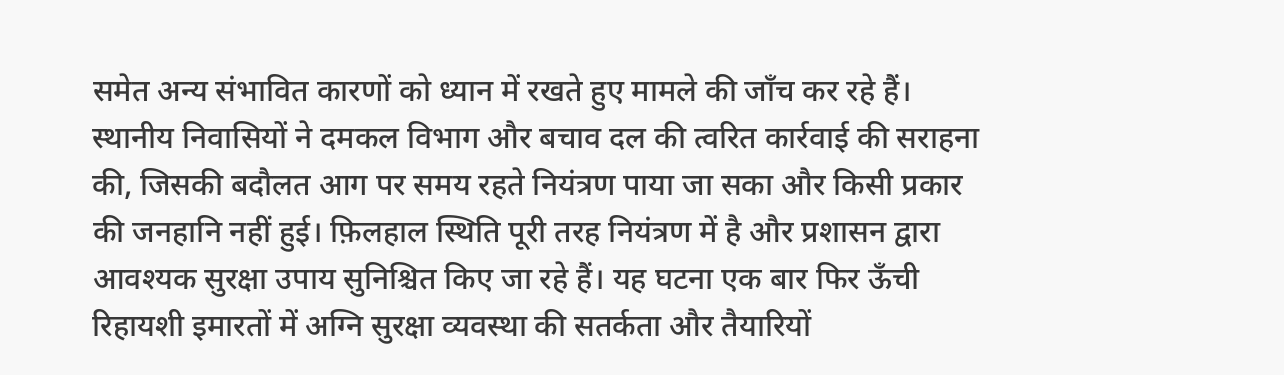समेत अन्य संभावित कारणों को ध्यान में रखते हुए मामले की जाँच कर रहे हैं। स्थानीय निवासियों ने दमकल विभाग और बचाव दल की त्वरित कार्रवाई की सराहना की, जिसकी बदौलत आग पर समय रहते नियंत्रण पाया जा सका और किसी प्रकार की जनहानि नहीं हुई। फ़िलहाल स्थिति पूरी तरह नियंत्रण में है और प्रशासन द्वारा आवश्यक सुरक्षा उपाय सुनिश्चित किए जा रहे हैं। यह घटना एक बार फिर ऊँची रिहायशी इमारतों में अग्नि सुरक्षा व्यवस्था की सतर्कता और तैयारियों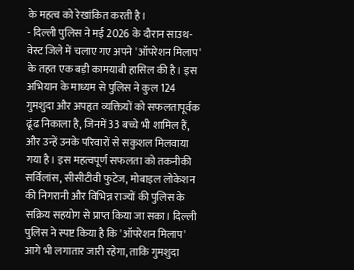के महत्व को रेखांकित करती है।
- दिल्ली पुलिस ने मई 2026 के दौरान साउथ-वेस्ट जिले में चलाए गए अपने 'ऑपरेशन मिलाप' के तहत एक बड़ी कामयाबी हासिल की है। इस अभियान के माध्यम से पुलिस ने कुल 124 गुमशुदा और अपहृत व्यक्तियों को सफलतापूर्वक ढूंढ निकाला है, जिनमें 33 बच्चे भी शामिल हैं, और उन्हें उनके परिवारों से सकुशल मिलवाया गया है। इस महत्वपूर्ण सफलता को तकनीकी सर्विलांस, सीसीटीवी फुटेज, मोबाइल लोकेशन की निगरानी और विभिन्न राज्यों की पुलिस के सक्रिय सहयोग से प्राप्त किया जा सका। दिल्ली पुलिस ने स्पष्ट किया है कि 'ऑपरेशन मिलाप' आगे भी लगातार जारी रहेगा, ताकि गुमशुदा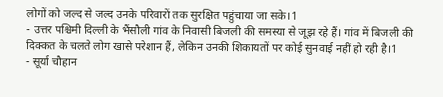लोगों को जल्द से जल्द उनके परिवारों तक सुरक्षित पहुंचाया जा सके।1
- उत्तर पश्चिमी दिल्ली के भैंसौली गांव के निवासी बिजली की समस्या से जूझ रहे हैं। गांव में बिजली की दिक्कत के चलते लोग खासे परेशान हैं, लेकिन उनकी शिकायतों पर कोई सुनवाई नहीं हो रही है।1
- सूर्या चौहान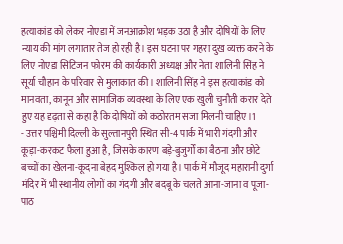हत्याकांड को लेकर नोएडा में जनआक्रोश भड़क उठा है और दोषियों के लिए न्याय की मांग लगातार तेज हो रही है। इस घटना पर गहरा दुख व्यक्त करने के लिए नोएडा सिटिजन फोरम की कार्यकारी अध्यक्ष और नेता शालिनी सिंह ने सूर्या चौहान के परिवार से मुलाकात की। शालिनी सिंह ने इस हत्याकांड को मानवता, कानून और सामाजिक व्यवस्था के लिए एक खुली चुनौती करार देते हुए यह दृढ़ता से कहा है कि दोषियों को कठोरतम सजा मिलनी चाहिए।1
- उत्तर पश्चिमी दिल्ली के सुल्तानपुरी स्थित सी-4 पार्क में भारी गंदगी और कूड़ा-करकट फैला हुआ है, जिसके कारण बड़े-बुजुर्गों का बैठना और छोटे बच्चों का खेलना-कूदना बेहद मुश्किल हो गया है। पार्क में मौजूद महारानी दुर्गा मंदिर में भी स्थानीय लोगों का गंदगी और बदबू के चलते आना-जाना व पूजा-पाठ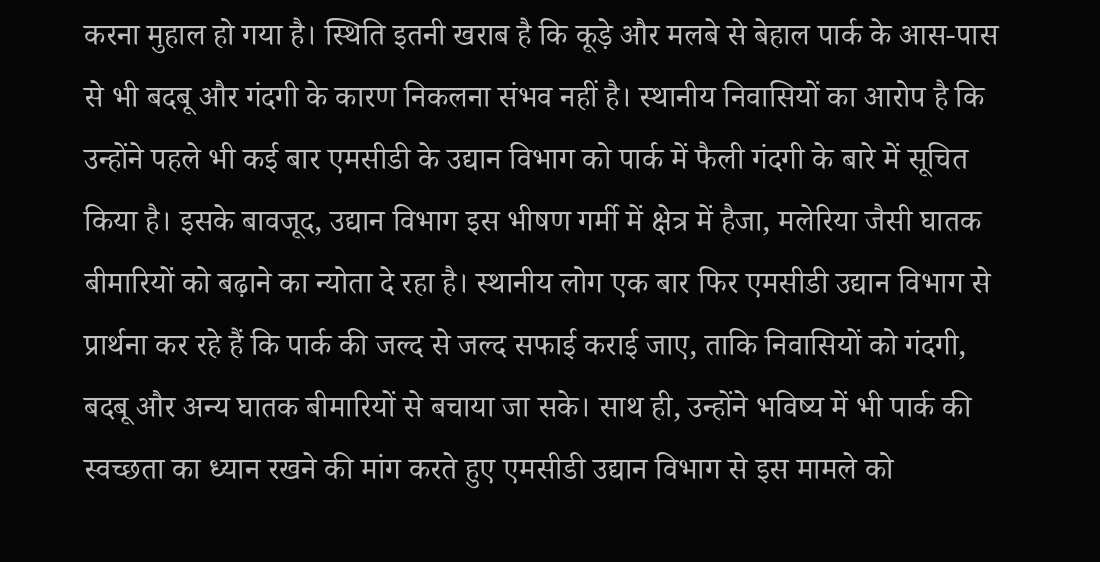करना मुहाल हो गया है। स्थिति इतनी खराब है कि कूड़े और मलबे से बेहाल पार्क के आस-पास से भी बदबू और गंदगी के कारण निकलना संभव नहीं है। स्थानीय निवासियों का आरोप है कि उन्होंने पहले भी कई बार एमसीडी के उद्यान विभाग को पार्क में फैली गंदगी के बारे में सूचित किया है। इसके बावजूद, उद्यान विभाग इस भीषण गर्मी में क्षेत्र में हैजा, मलेरिया जैसी घातक बीमारियों को बढ़ाने का न्योता दे रहा है। स्थानीय लोग एक बार फिर एमसीडी उद्यान विभाग से प्रार्थना कर रहे हैं कि पार्क की जल्द से जल्द सफाई कराई जाए, ताकि निवासियों को गंदगी, बदबू और अन्य घातक बीमारियों से बचाया जा सके। साथ ही, उन्होंने भविष्य में भी पार्क की स्वच्छता का ध्यान रखने की मांग करते हुए एमसीडी उद्यान विभाग से इस मामले को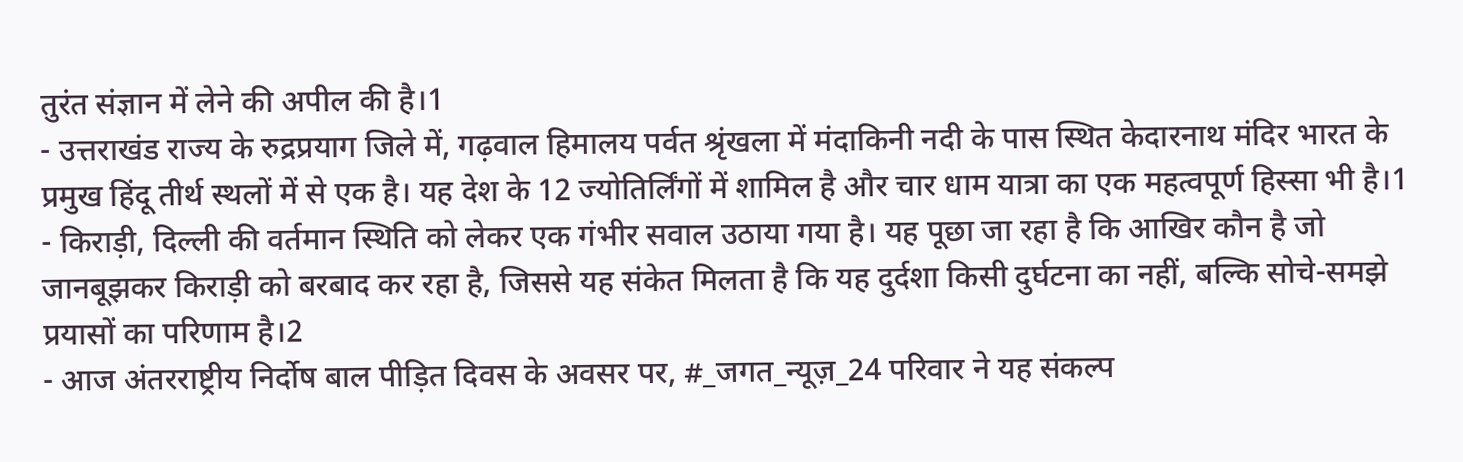तुरंत संज्ञान में लेने की अपील की है।1
- उत्तराखंड राज्य के रुद्रप्रयाग जिले में, गढ़वाल हिमालय पर्वत श्रृंखला में मंदाकिनी नदी के पास स्थित केदारनाथ मंदिर भारत के प्रमुख हिंदू तीर्थ स्थलों में से एक है। यह देश के 12 ज्योतिर्लिंगों में शामिल है और चार धाम यात्रा का एक महत्वपूर्ण हिस्सा भी है।1
- किराड़ी, दिल्ली की वर्तमान स्थिति को लेकर एक गंभीर सवाल उठाया गया है। यह पूछा जा रहा है कि आखिर कौन है जो जानबूझकर किराड़ी को बरबाद कर रहा है, जिससे यह संकेत मिलता है कि यह दुर्दशा किसी दुर्घटना का नहीं, बल्कि सोचे-समझे प्रयासों का परिणाम है।2
- आज अंतरराष्ट्रीय निर्दोष बाल पीड़ित दिवस के अवसर पर, #_जगत_न्यूज़_24 परिवार ने यह संकल्प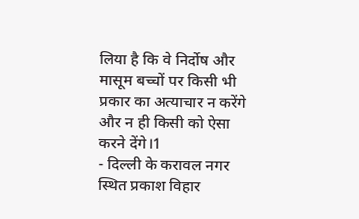लिया है कि वे निर्दोष और मासूम बच्चों पर किसी भी प्रकार का अत्याचार न करेंगे और न ही किसी को ऐसा करने देंगे।1
- दिल्ली के करावल नगर स्थित प्रकाश विहार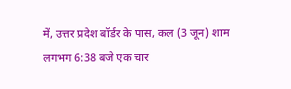में, उत्तर प्रदेश बॉर्डर के पास, कल (3 जून) शाम लगभग 6:38 बजे एक चार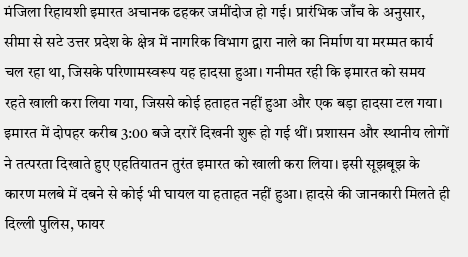मंजिला रिहायशी इमारत अचानक ढहकर जमींदोज हो गई। प्रारंभिक जाँच के अनुसार, सीमा से सटे उत्तर प्रदेश के क्षेत्र में नागरिक विभाग द्वारा नाले का निर्माण या मरम्मत कार्य चल रहा था, जिसके परिणामस्वरूप यह हादसा हुआ। गनीमत रही कि इमारत को समय रहते खाली करा लिया गया, जिससे कोई हताहत नहीं हुआ और एक बड़ा हादसा टल गया। इमारत में दोपहर करीब 3:00 बजे दरारें दिखनी शुरू हो गई थीं। प्रशासन और स्थानीय लोगों ने तत्परता दिखाते हुए एहतियातन तुरंत इमारत को खाली करा लिया। इसी सूझबूझ के कारण मलबे में दबने से कोई भी घायल या हताहत नहीं हुआ। हादसे की जानकारी मिलते ही दिल्ली पुलिस, फायर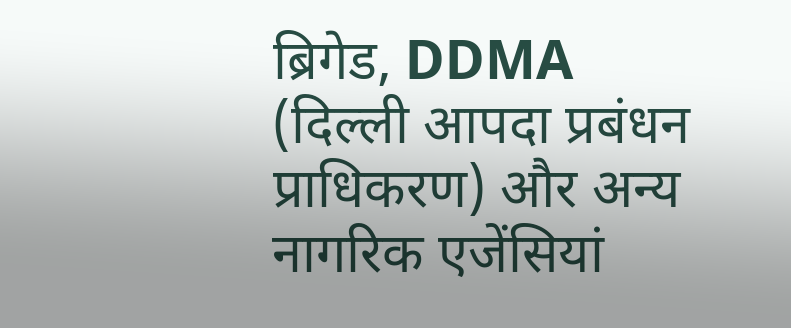ब्रिगेड, DDMA (दिल्ली आपदा प्रबंधन प्राधिकरण) और अन्य नागरिक एजेंसियां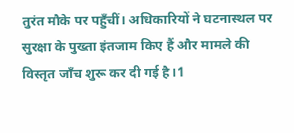तुरंत मौके पर पहुँचीं। अधिकारियों ने घटनास्थल पर सुरक्षा के पुख्ता इंतजाम किए हैं और मामले की विस्तृत जाँच शुरू कर दी गई है।1